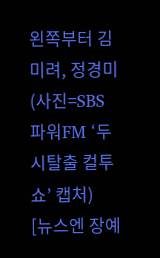왼쪽부터 김미려, 정경미 (사진=SBS 파워FM ‘두시탈출 컬투쇼’ 캡처)
[뉴스엔 장예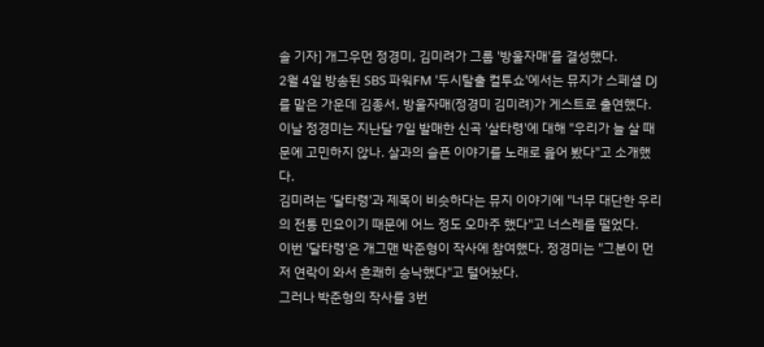솔 기자] 개그우먼 정경미, 김미려가 그룹 '방울자매'를 결성했다.
2월 4일 방송된 SBS 파워FM '두시탈출 컬투쇼'에서는 뮤지가 스페셜 DJ를 맡은 가운데 김종서, 방울자매(정경미 김미려)가 게스트로 출연했다.
이날 정경미는 지난달 7일 발매한 신곡 '살타령'에 대해 "우리가 늘 살 때문에 고민하지 않나. 살과의 슬픈 이야기를 노래로 읊어 봤다"고 소개했다.
김미려는 '달타령'과 제목이 비슷하다는 뮤지 이야기에 "너무 대단한 우리의 전통 민요이기 때문에 어느 정도 오마주 했다"고 너스레를 떨었다.
이번 '달타령'은 개그맨 박준형이 작사에 참여했다. 정경미는 "그분이 먼저 연락이 와서 흔쾌히 승낙했다"고 털어놨다.
그러나 박준형의 작사를 3번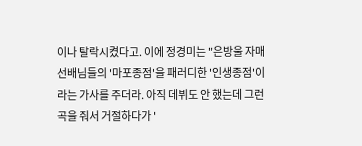이나 탈락시켰다고. 이에 정경미는 "은방울 자매 선배님들의 '마포종점'을 패러디한 '인생종점'이라는 가사를 주더라. 아직 데뷔도 안 했는데 그런 곡을 줘서 거절하다가 '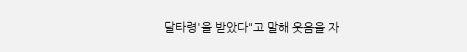달타령'을 받았다"고 말해 웃음을 자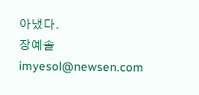아냈다.
장예솔 imyesol@newsen.com